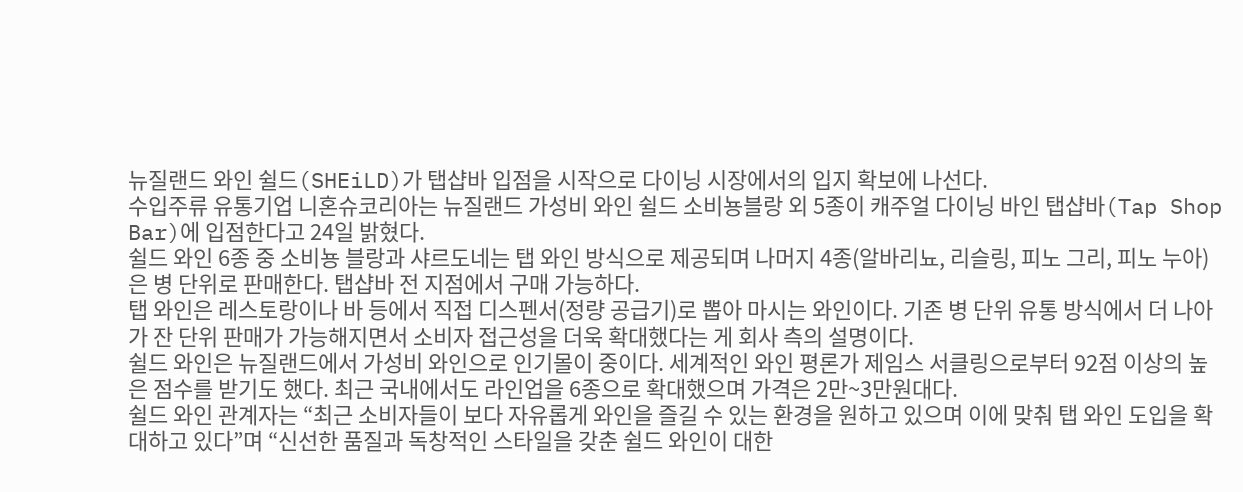뉴질랜드 와인 쉴드(SHEiLD)가 탭샵바 입점을 시작으로 다이닝 시장에서의 입지 확보에 나선다.
수입주류 유통기업 니혼슈코리아는 뉴질랜드 가성비 와인 쉴드 소비뇽블랑 외 5종이 캐주얼 다이닝 바인 탭샵바(Tap Shop Bar)에 입점한다고 24일 밝혔다.
쉴드 와인 6종 중 소비뇽 블랑과 샤르도네는 탭 와인 방식으로 제공되며 나머지 4종(알바리뇨, 리슬링, 피노 그리, 피노 누아)은 병 단위로 판매한다. 탭샵바 전 지점에서 구매 가능하다.
탭 와인은 레스토랑이나 바 등에서 직접 디스펜서(정량 공급기)로 뽑아 마시는 와인이다. 기존 병 단위 유통 방식에서 더 나아가 잔 단위 판매가 가능해지면서 소비자 접근성을 더욱 확대했다는 게 회사 측의 설명이다.
쉴드 와인은 뉴질랜드에서 가성비 와인으로 인기몰이 중이다. 세계적인 와인 평론가 제임스 서클링으로부터 92점 이상의 높은 점수를 받기도 했다. 최근 국내에서도 라인업을 6종으로 확대했으며 가격은 2만~3만원대다.
쉴드 와인 관계자는 “최근 소비자들이 보다 자유롭게 와인을 즐길 수 있는 환경을 원하고 있으며 이에 맞춰 탭 와인 도입을 확대하고 있다”며 “신선한 품질과 독창적인 스타일을 갖춘 쉴드 와인이 대한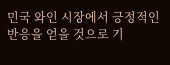민국 와인 시장에서 긍정적인 반응을 얻을 것으로 기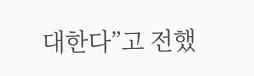대한다”고 전했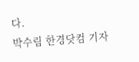다.
박수림 한경닷컴 기자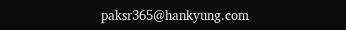paksr365@hankyung.com